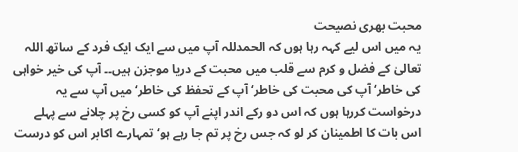محبت بھری نصیحت
یہ میں اس لیے کہہ رہا ہوں کہ الحمدللہ آپ میں سے ایک ایک فرد کے ساتھ اللہ تعالیٰ کے فضل و کرم سے قلب میں محبت کے دریا موجزن ہیں۔۔ آپ کی خیر خواہی کی خاطر‘ آپ کی محبت کی خاطر‘ آپ کے تحفظ کی خاطر‘ میں آپ سے یہ درخواست کررہا ہوں کہ اس دو رکے اندر اپنے آپ کو کسی رخ پر چلانے سے پہلے اس بات کا اطمینان کر لو کہ جس رخ پر تم جا رہے ہو‘ تمہارے اکابر اس کو درست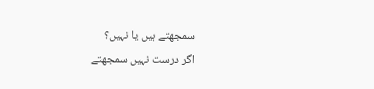سمجھتے ہیں یا نہیں؟
اگر درست نہیں سمجھتے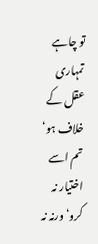تو چاہے تمہاری عقل کے خلاف ہو‘ تم اسے اختیار نہ کرو‘ ورنہ نہ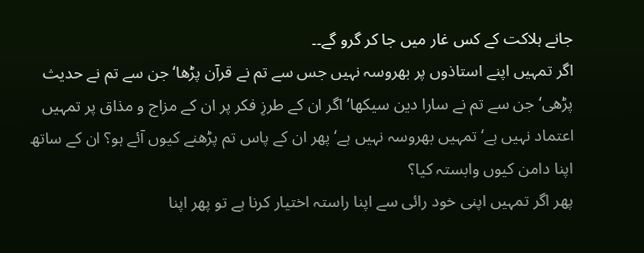جانے ہلاکت کے کس غار میں جا کر گرو گے۔۔
اگر تمہیں اپنے استاذوں پر بھروسہ نہیں جس سے تم نے قرآن پڑھا‘ جن سے تم نے حدیث پڑھی‘ جن سے تم نے سارا دین سیکھا‘ اگر ان کے طرزِ فکر پر ان کے مزاج و مذاق پر تمہیں اعتماد نہیں ہے‘ تمہیں بھروسہ نہیں ہے‘ پھر ان کے پاس تم پڑھنے کیوں آئے ہو؟ ان کے ساتھ اپنا دامن کیوں وابستہ کیا؟
پھر اگر تمہیں اپنی خود رائی سے اپنا راستہ اختیار کرنا ہے تو پھر اپنا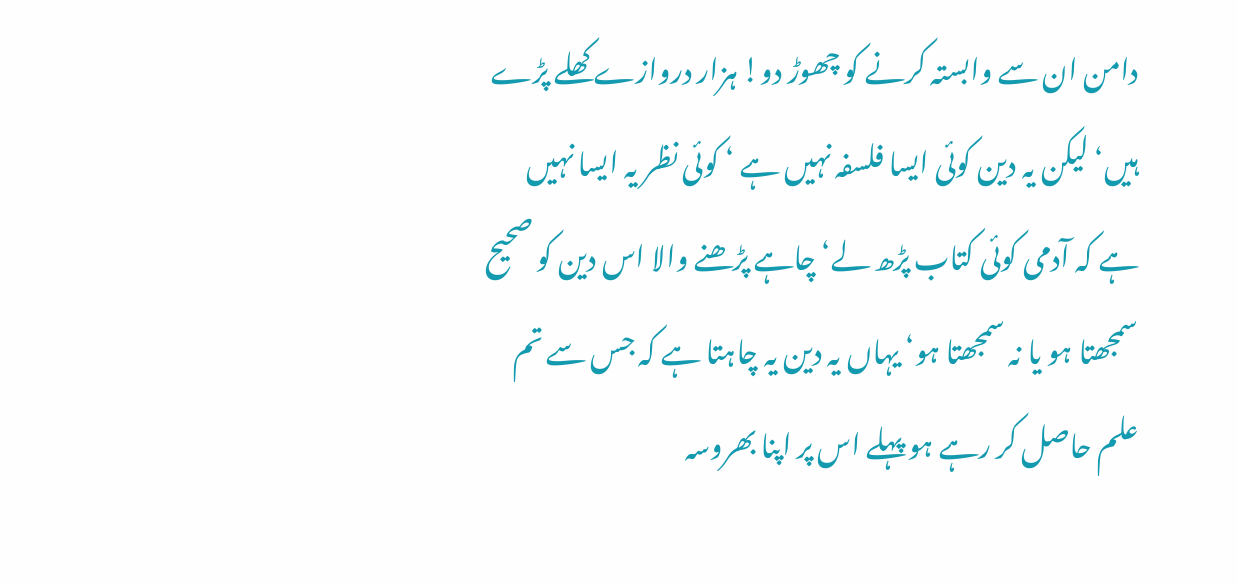دامن ان سے وابستہ کرنے کو چھوڑ دو! ہزار دروازے کھلے پڑے ہیں‘ لیکن یہ دین کوئی ایسا فلسفہ نہیں ہے ‘ کوئی نظر یہ ایسا نہیں ہے کہ آدمی کوئی کتاب پڑھ لے‘ چاہے پڑھنے والا اس دین کو صحیح سمجھتا ہو یا نہ سمجھتا ہو‘ یہاں یہ دین یہ چاہتا ہے کہ جس سے تم علم حاصل کر رہے ہو پہلے اس پر اپنا بھروسہ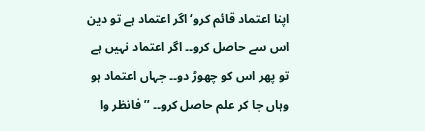اپنا اعتماد قائم کرو‘ اگر اعتماد ہے تو دین اس سے حاصل کرو۔۔ اگر اعتماد نہیں ہے تو پھر اس کو چھوڑ دو۔۔ جہاں اعتماد ہو وہاں جا کر علم حاصل کرو۔۔ ’’فانظر وا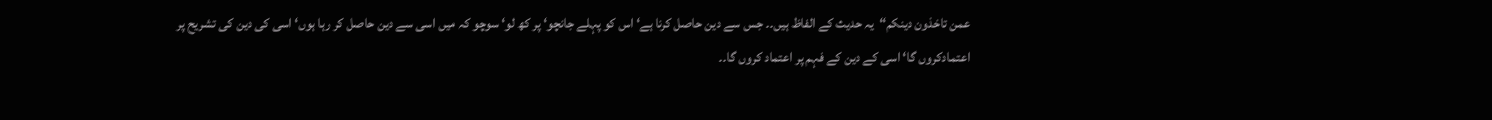عمن تاخذون دینکم‘‘یہ حدیث کے الفاظ ہیں۔۔ جس سے دین حاصل کرنا ہے‘ اس کو پہلے جانچو‘ پر کھ لو‘ سوچو کہ میں اسی سے دین حاصل کر رہا ہوں‘ اسی کی دین کی تشریح پر اعتمادکروں گا‘ اسی کے دین کے فہم پر اعتماد کروں گا۔۔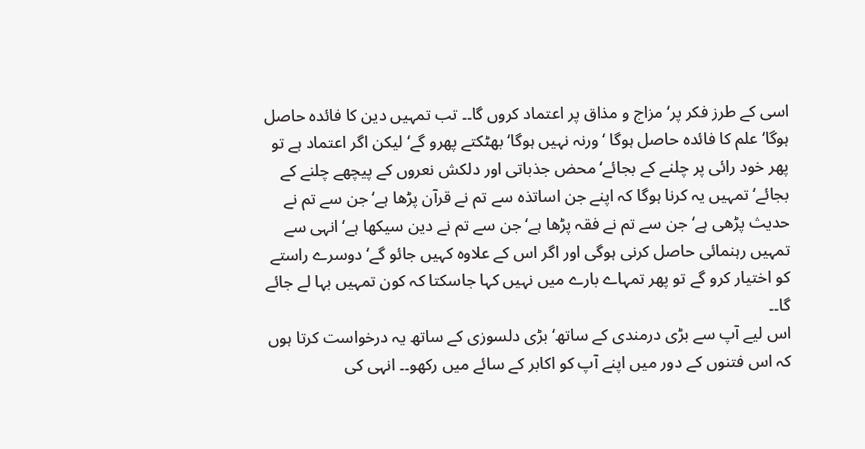اسی کے طرز فکر پر‘ مزاج و مذاق پر اعتماد کروں گا۔۔ تب تمہیں دین کا فائدہ حاصل ہوگا‘ علم کا فائدہ حاصل ہوگا ‘ورنہ نہیں ہوگا‘ بھٹکتے پھرو گے‘ لیکن اگر اعتماد ہے تو پھر خود رائی پر چلنے کے بجائے‘ محض جذباتی اور دلکش نعروں کے پیچھے چلنے کے بجائے‘ تمہیں یہ کرنا ہوگا کہ اپنے جن اساتذہ سے تم نے قرآن پڑھا ہے‘ جن سے تم نے حدیث پڑھی ہے‘ جن سے تم نے فقہ پڑھا ہے‘ جن سے تم نے دین سیکھا ہے‘ انہی سے تمہیں رہنمائی حاصل کرنی ہوگی اور اگر اس کے علاوہ کہیں جائو گے‘ دوسرے راستے کو اختیار کرو گے تو پھر تمہاے بارے میں نہیں کہا جاسکتا کہ کون تمہیں بہا لے جائے گا۔۔
اس لیے آپ سے بڑی درمندی کے ساتھ‘ بڑی دلسوزی کے ساتھ یہ درخواست کرتا ہوں کہ اس فتنوں کے دور میں اپنے آپ کو اکابر کے سائے میں رکھو۔۔ انہی کی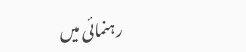رہنمائی میں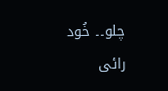چلو۔۔ خُود رائی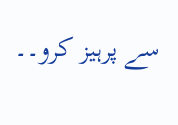سے پرہیز کرو۔۔